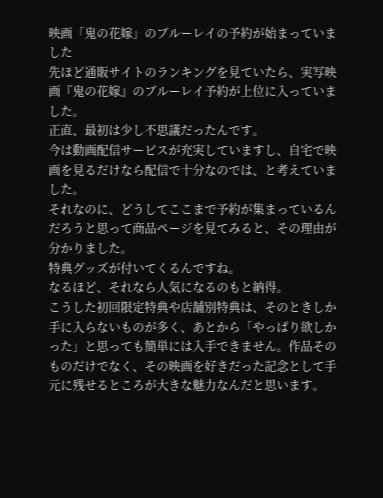映画「鬼の花嫁」のブルーレイの予約が始まっていました
先ほど通販サイトのランキングを見ていたら、実写映画『鬼の花嫁』のブルーレイ予約が上位に入っていました。
正直、最初は少し不思議だったんです。
今は動画配信サービスが充実していますし、自宅で映画を見るだけなら配信で十分なのでは、と考えていました。
それなのに、どうしてここまで予約が集まっているんだろうと思って商品ページを見てみると、その理由が分かりました。
特典グッズが付いてくるんですね。
なるほど、それなら人気になるのもと納得。
こうした初回限定特典や店舗別特典は、そのときしか手に入らないものが多く、あとから「やっぱり欲しかった」と思っても簡単には入手できません。作品そのものだけでなく、その映画を好きだった記念として手元に残せるところが大きな魅力なんだと思います。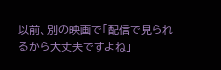以前、別の映画で「配信で見られるから大丈夫ですよね」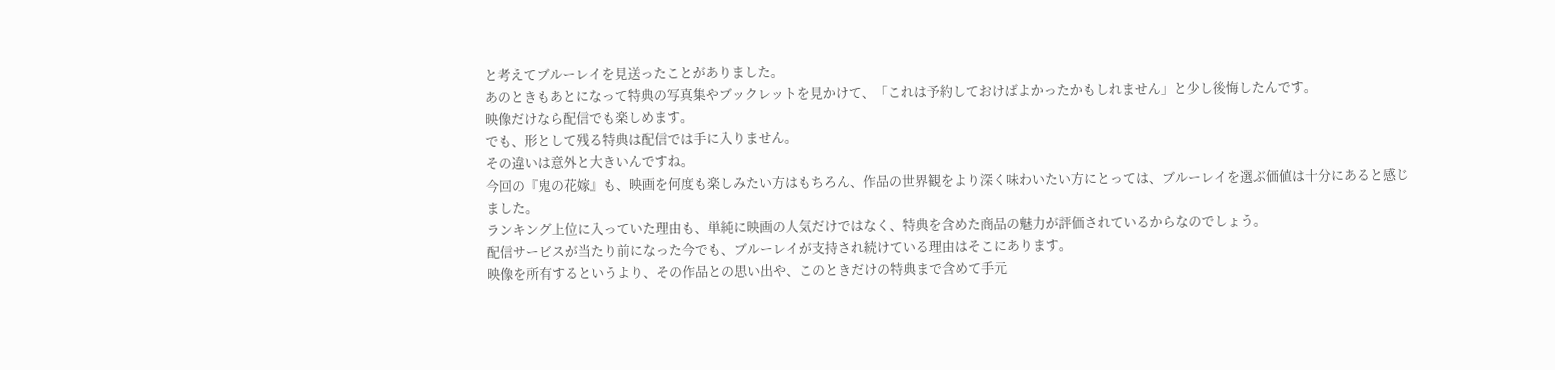と考えてブルーレイを見送ったことがありました。
あのときもあとになって特典の写真集やブックレットを見かけて、「これは予約しておけばよかったかもしれません」と少し後悔したんです。
映像だけなら配信でも楽しめます。
でも、形として残る特典は配信では手に入りません。
その違いは意外と大きいんですね。
今回の『鬼の花嫁』も、映画を何度も楽しみたい方はもちろん、作品の世界観をより深く味わいたい方にとっては、ブルーレイを選ぶ価値は十分にあると感じました。
ランキング上位に入っていた理由も、単純に映画の人気だけではなく、特典を含めた商品の魅力が評価されているからなのでしょう。
配信サービスが当たり前になった今でも、ブルーレイが支持され続けている理由はそこにあります。
映像を所有するというより、その作品との思い出や、このときだけの特典まで含めて手元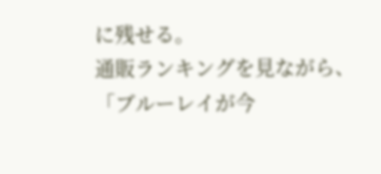に残せる。
通販ランキングを見ながら、「ブルーレイが今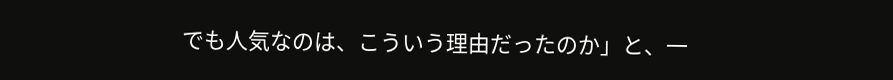でも人気なのは、こういう理由だったのか」と、一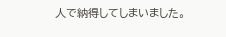人で納得してしまいました。